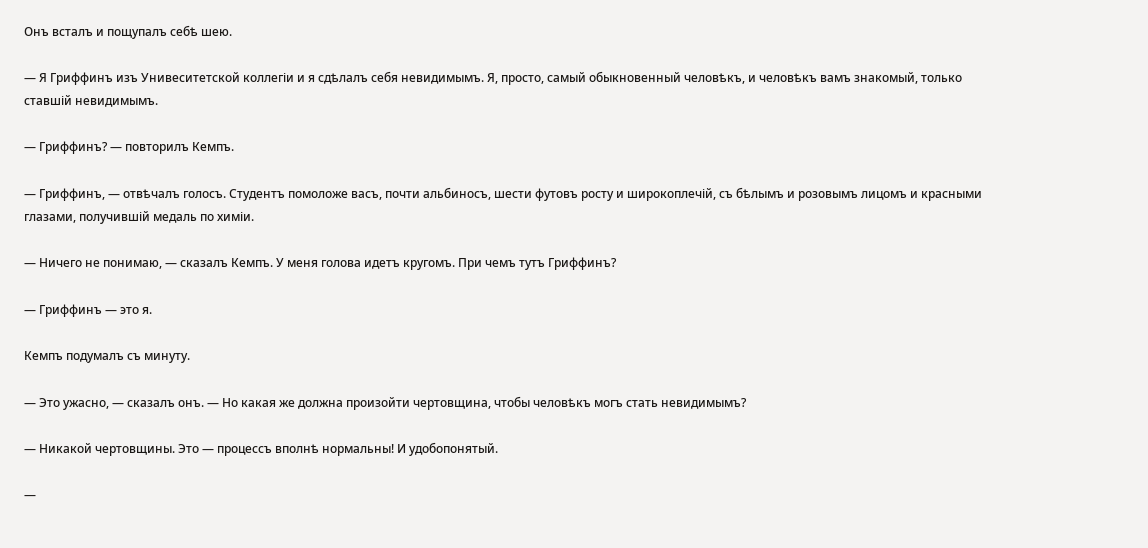Онъ всталъ и пощупалъ себѣ шею.

— Я Гриффинъ изъ Унивеситетской коллегіи и я сдѣлалъ себя невидимымъ. Я, просто, самый обыкновенный человѣкъ, и человѣкъ вамъ знакомый, только ставшій невидимымъ.

— Гриффинъ? — повторилъ Кемпъ.

— Гриффинъ, — отвѣчалъ голосъ. Студентъ помоложе васъ, почти альбиносъ, шести футовъ росту и широкоплечій, съ бѣлымъ и розовымъ лицомъ и красными глазами, получившій медаль по химіи.

— Ничего не понимаю, — сказалъ Кемпъ. У меня голова идетъ кругомъ. При чемъ тутъ Гриффинъ?

— Гриффинъ — это я.

Кемпъ подумалъ съ минуту.

— Это ужасно, — сказалъ онъ. — Но какая же должна произойти чертовщина, чтобы человѣкъ могъ стать невидимымъ?

— Никакой чертовщины. Это — процессъ вполнѣ нормальны! И удобопонятый.

—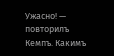Ужасно! — повторилъ Кемпъ. Какимъ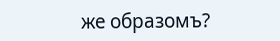же образомъ?